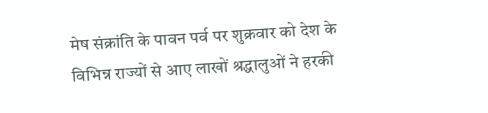मेष संक्रांति के पावन पर्व पर शुक्रवार को देश के विभिन्न राज्यों से आए लाखों श्रद्धालुओं ने हरकी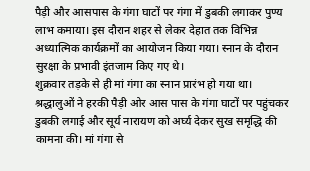पैड़ी और आसपास के गंगा घाटों पर गंगा में डुबकी लगाकर पुण्य लाभ कमाया। इस दौरान शहर से लेकर देहात तक विभिन्न अध्यात्मिक कार्यक्रमों का आयोजन किया गया। स्नान के दौरान सुरक्षा के प्रभावी इंतजाम किए गए थे।
शुक्रवार तड़के से ही मां गंगा का स्नान प्रारंभ हो गया था। श्रद्धालुओं ने हरकी पैड़ी ओर आस पास के गंगा घाटों पर पहुंचकर डुबकी लगाई और सूर्य नारायण को अर्घ्य देकर सुख समृद्धि की कामना की। मां गंगा से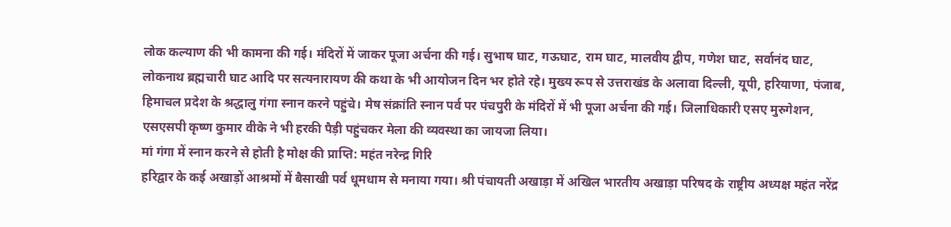लोक कल्याण की भी कामना की गई। मंदिरों में जाकर पूजा अर्चना की गई। सुभाष घाट, गऊघाट, राम घाट, मालवीय द्वीप, गणेश घाट, सर्वानंद घाट, लोकनाथ ब्रह्मचारी घाट आदि पर सत्यनारायण की कथा के भी आयोजन दिन भर होते रहे। मुख्य रूप से उत्तराखंड के अलावा दिल्ली, यूपी, हरियाणा, पंजाब, हिमाचल प्रदेश के श्रद्धालु गंगा स्नान करने पहुंचे। मेष संक्रांति स्नान पर्व पर पंचपुरी के मंदिरों में भी पूजा अर्चना की गई। जिलाधिकारी एसए मुरुगेशन, एसएसपी कृष्ण कुमार वीके ने भी हरकी पैड़ी पहुंचकर मेला की व्यवस्था का जायजा लिया।
मां गंगा में स्नान करने से होती है मोक्ष की प्राप्ति: महंत नरेन्द्र गिरि
हरिद्वार के कई अखाड़ों आश्रमों में बैसाखी पर्व धूमधाम से मनाया गया। श्री पंचायती अखाड़ा में अखिल भारतीय अखाड़ा परिषद के राष्ट्रीय अध्यक्ष महंत नरेंद्र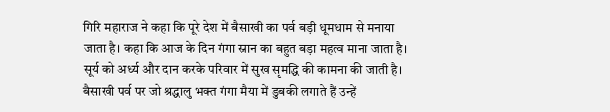गिरि महाराज ने कहा कि पूरे देश में बैसाखी का पर्व बड़ी धूमधाम से मनाया जाता है। कहा कि आज के दिन गंगा स्नान का बहुत बड़ा महत्व माना जाता है। सूर्य को अर्ध्य और दान करके परिवार में सुख सृमद्धि की कामना की जाती है। बैसाखी पर्व पर जो श्रद्धालु भक्त गंगा मैया में डुबकी लगाते हैं उन्हें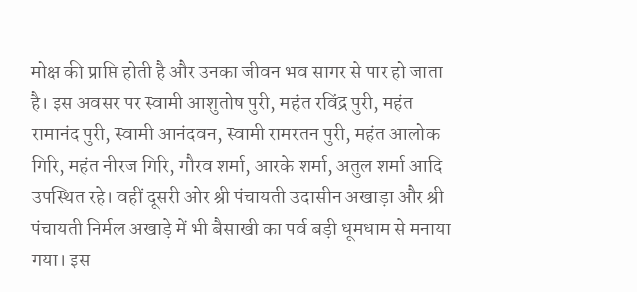मोक्ष की प्राप्ति होती है और उनका जीवन भव सागर से पार हो जाता है। इस अवसर पर स्वामी आशुतोष पुरी, महंत रविंद्र पुरी, महंत रामानंद पुरी, स्वामी आनंदवन, स्वामी रामरतन पुरी, महंत आलोक गिरि, महंत नीरज गिरि, गौरव शर्मा, आरके शर्मा, अतुल शर्मा आदि उपस्थित रहे। वहीं दूसरी ओर श्री पंचायती उदासीन अखाड़ा और श्री पंचायती निर्मल अखाड़े में भी बैसाखी का पर्व बड़ी धूमधाम से मनाया गया। इस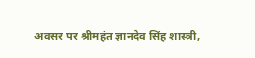अवसर पर श्रीमहंत ज्ञानदेव सिंह शास्त्री,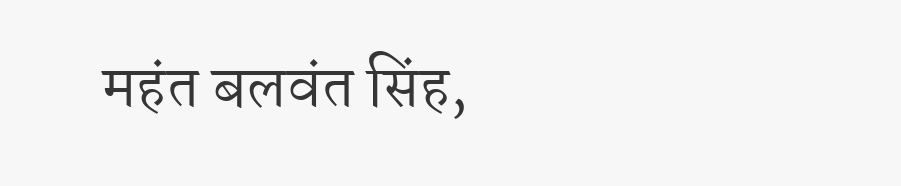महंत बलवंत सिंह,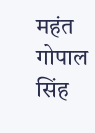महंत गोपाल सिंह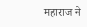महाराज ने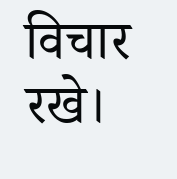विचार रखे।